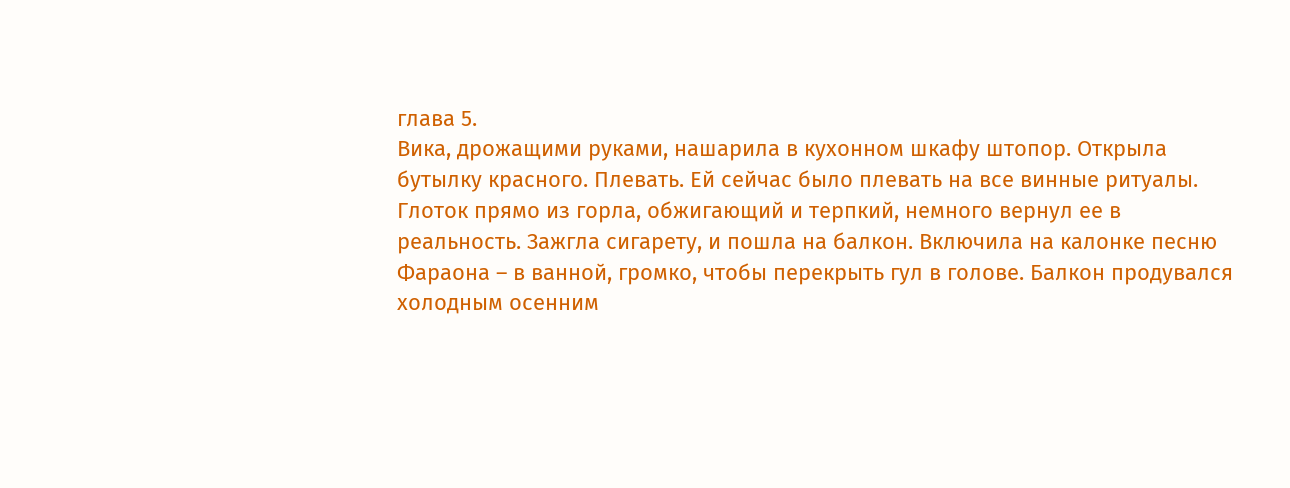глава 5.
Вика, дрожащими руками, нашарила в кухонном шкафу штопор. Открыла бутылку красного. Плевать. Ей сейчас было плевать на все винные ритуалы. Глоток прямо из горла, обжигающий и терпкий, немного вернул ее в реальность. Зажгла сигарету, и пошла на балкон. Включила на калонке песню Фараона – в ванной, громко, чтобы перекрыть гул в голове. Балкон продувался холодным осенним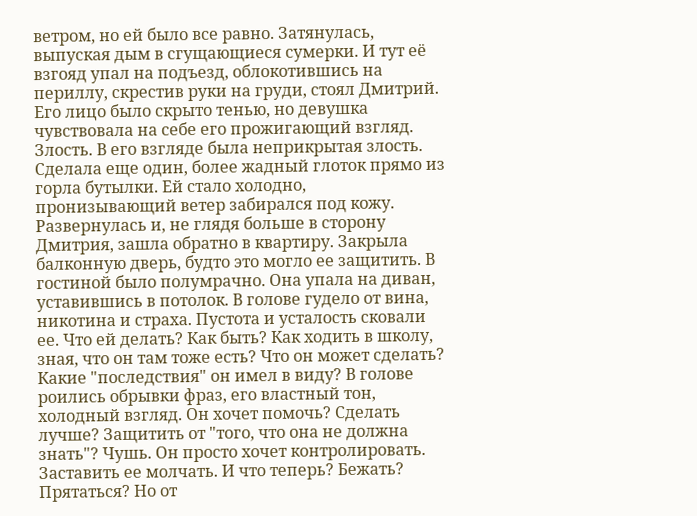ветром, но ей было все равно. Затянулась, выпуская дым в сгущающиеся сумерки. И тут её взгояд упал на подъезд, облокотившись на периллу, скрестив руки на груди, стоял Дмитрий. Его лицо было скрыто тенью, но девушка чувствовала на себе его прожигающий взгляд. Злость. В его взгляде была неприкрытая злость. Сделала еще один, более жадный глоток прямо из горла бутылки. Ей стало холодно, пронизывающий ветер забирался под кожу. Развернулась и, не глядя больше в сторону Дмитрия, зашла обратно в квартиру. Закрыла балконную дверь, будто это могло ее защитить. В гостиной было полумрачно. Она упала на диван, уставившись в потолок. В голове гудело от вина, никотина и страха. Пустота и усталость сковали ее. Что ей делать? Как быть? Как ходить в школу, зная, что он там тоже есть? Что он может сделать? Какие "последствия" он имел в виду? В голове роились обрывки фраз, его властный тон, холодный взгляд. Он хочет помочь? Сделать лучше? Защитить от "того, что она не должна знать"? Чушь. Он просто хочет контролировать. Заставить ее молчать. И что теперь? Бежать? Прятаться? Но от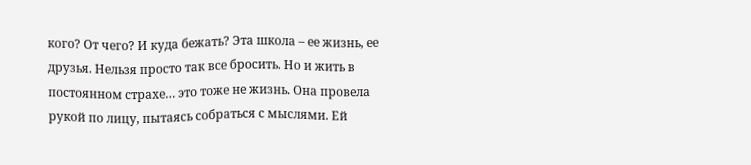кого? От чего? И куда бежать? Эта школа – ее жизнь, ее друзья. Нельзя просто так все бросить. Но и жить в постоянном страхе… это тоже не жизнь. Она провела рукой по лицу, пытаясь собраться с мыслями. Ей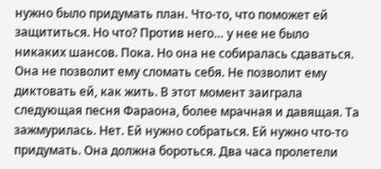нужно было придумать план. Что-то, что поможет ей защититься. Но что? Против него… у нее не было никаких шансов. Пока. Но она не собиралась сдаваться. Она не позволит ему сломать себя. Не позволит ему диктовать ей, как жить. В этот момент заиграла следующая песня Фараона, более мрачная и давящая. Та зажмурилась. Нет. Ей нужно собраться. Ей нужно что-то придумать. Она должна бороться. Два часа пролетели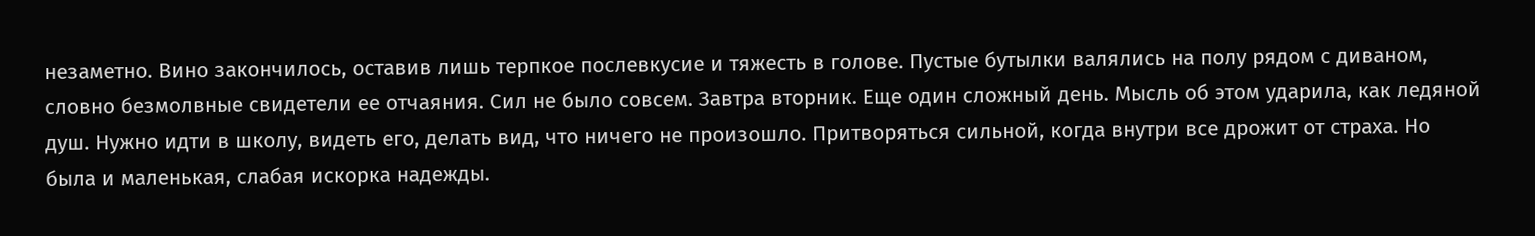незаметно. Вино закончилось, оставив лишь терпкое послевкусие и тяжесть в голове. Пустые бутылки валялись на полу рядом с диваном, словно безмолвные свидетели ее отчаяния. Сил не было совсем. Завтра вторник. Еще один сложный день. Мысль об этом ударила, как ледяной душ. Нужно идти в школу, видеть его, делать вид, что ничего не произошло. Притворяться сильной, когда внутри все дрожит от страха. Но была и маленькая, слабая искорка надежды.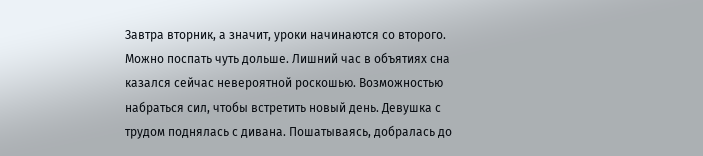Завтра вторник, а значит, уроки начинаются со второго. Можно поспать чуть дольше. Лишний час в объятиях сна казался сейчас невероятной роскошью. Возможностью набраться сил, чтобы встретить новый день. Девушка с трудом поднялась с дивана. Пошатываясь, добралась до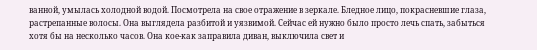ванной, умылась холодной водой. Посмотрела на свое отражение в зеркале. Бледное лицо, покрасневшие глаза, растрепанные волосы. Она выглядела разбитой и уязвимой. Сейчас ей нужно было просто лечь спать, забыться хотя бы на несколько часов. Она кое-как заправила диван, выключила свет и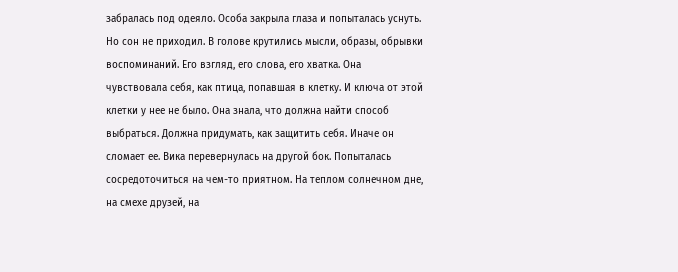забралась под одеяло. Особа закрыла глаза и попыталась уснуть. Но сон не приходил. В голове крутились мысли, образы, обрывки воспоминаний. Его взгляд, его слова, его хватка. Она чувствовала себя, как птица, попавшая в клетку. И ключа от этой клетки у нее не было. Она знала, что должна найти способ выбраться. Должна придумать, как защитить себя. Иначе он сломает ее. Вика перевернулась на другой бок. Попыталась сосредоточиться на чем-то приятном. На теплом солнечном дне, на смехе друзей, на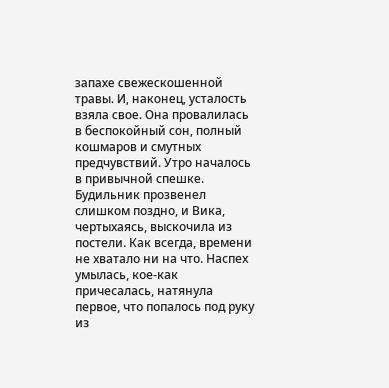запахе свежескошенной травы. И, наконец, усталость взяла свое. Она провалилась в беспокойный сон, полный кошмаров и смутных предчувствий. Утро началось в привычной спешке. Будильник прозвенел слишком поздно, и Вика, чертыхаясь, выскочила из постели. Как всегда, времени не хватало ни на что. Наспех умылась, кое-как причесалась, натянула первое, что попалось под руку из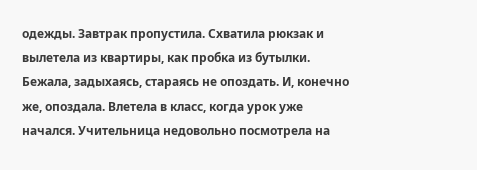одежды. Завтрак пропустила. Схватила рюкзак и вылетела из квартиры, как пробка из бутылки. Бежала, задыхаясь, стараясь не опоздать. И, конечно же, опоздала. Влетела в класс, когда урок уже начался. Учительница недовольно посмотрела на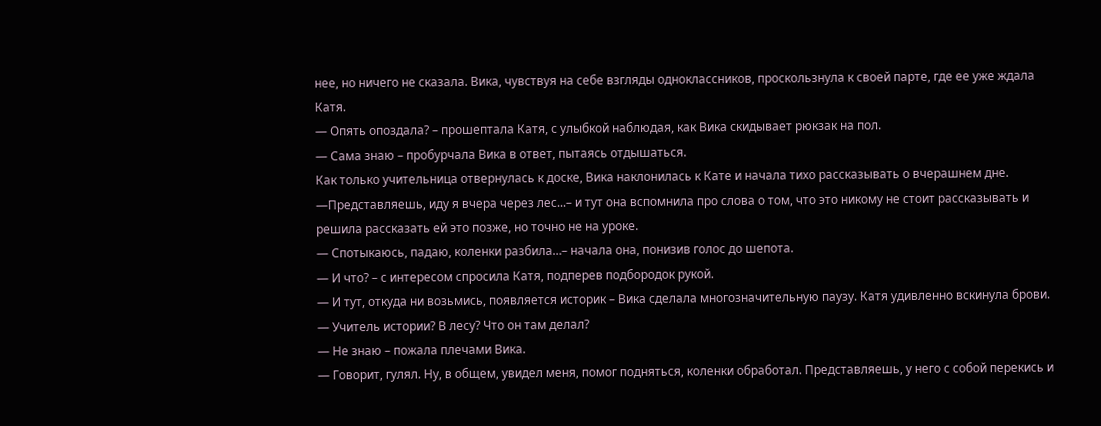нее, но ничего не сказала. Вика, чувствуя на себе взгляды одноклассников, проскользнула к своей парте, где ее уже ждала Катя.
— Опять опоздала? – прошептала Катя, с улыбкой наблюдая, как Вика скидывает рюкзак на пол.
— Сама знаю – пробурчала Вика в ответ, пытаясь отдышаться.
Как только учительница отвернулась к доске, Вика наклонилась к Кате и начала тихо рассказывать о вчерашнем дне.
—Представляешь, иду я вчера через лес...– и тут она вспомнила про слова о том, что это никому не стоит рассказывать и решила рассказать ей это позже, но точно не на уроке.
— Спотыкаюсь, падаю, коленки разбила…– начала она, понизив голос до шепота.
— И что? – с интересом спросила Катя, подперев подбородок рукой.
— И тут, откуда ни возьмись, появляется историк – Вика сделала многозначительную паузу. Катя удивленно вскинула брови.
— Учитель истории? В лесу? Что он там делал?
— Не знаю – пожала плечами Вика.
— Говорит, гулял. Ну, в общем, увидел меня, помог подняться, коленки обработал. Представляешь, у него с собой перекись и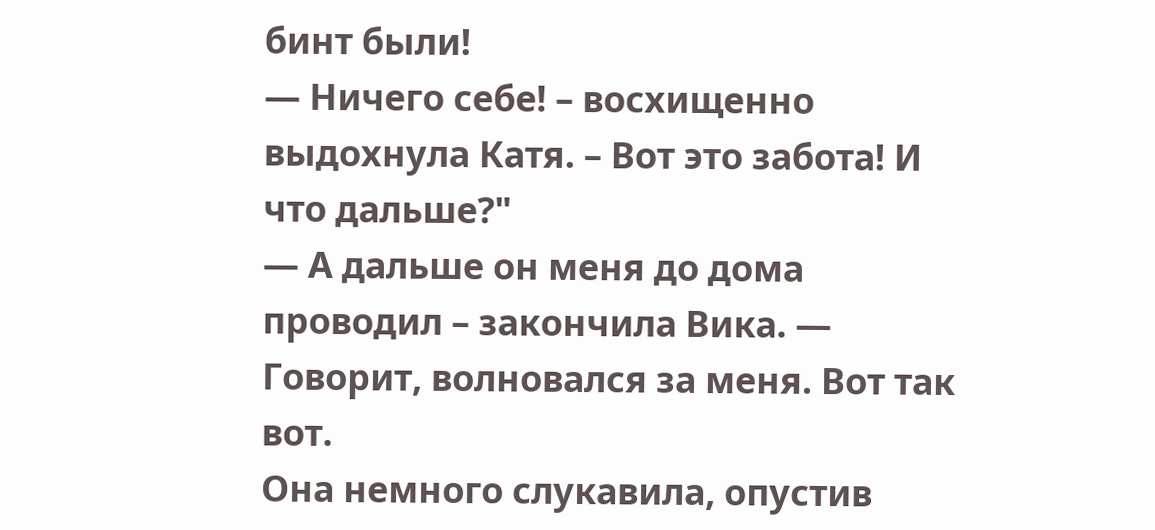бинт были!
— Ничего себе! – восхищенно выдохнула Катя. – Вот это забота! И что дальше?"
— А дальше он меня до дома проводил – закончила Вика. — Говорит, волновался за меня. Вот так вот.
Она немного слукавила, опустив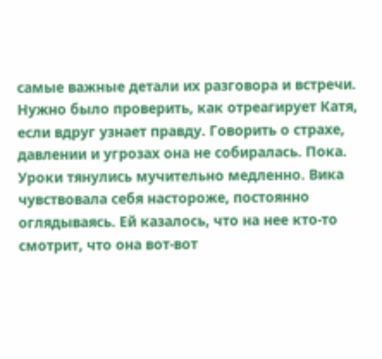самые важные детали их разговора и встречи. Нужно было проверить, как отреагирует Катя, если вдруг узнает правду. Говорить о страхе, давлении и угрозах она не собиралась. Пока. Уроки тянулись мучительно медленно. Вика чувствовала себя настороже, постоянно оглядываясь. Ей казалось, что на нее кто-то смотрит, что она вот-вот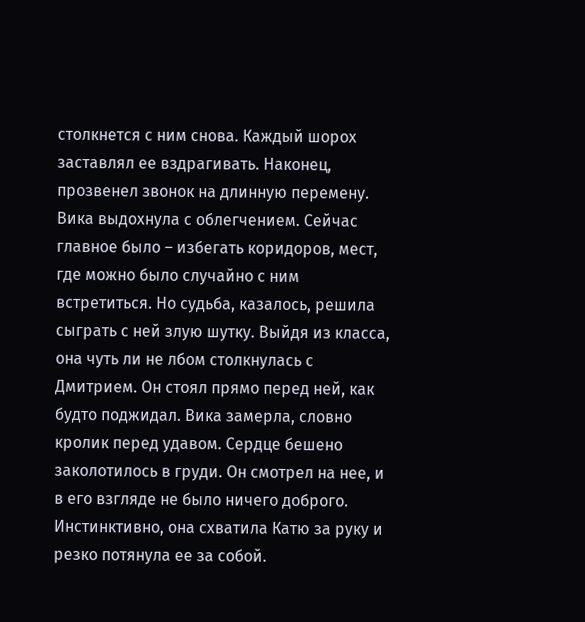столкнется с ним снова. Каждый шорох заставлял ее вздрагивать. Наконец, прозвенел звонок на длинную перемену. Вика выдохнула с облегчением. Сейчас главное было – избегать коридоров, мест, где можно было случайно с ним встретиться. Но судьба, казалось, решила сыграть с ней злую шутку. Выйдя из класса, она чуть ли не лбом столкнулась с Дмитрием. Он стоял прямо перед ней, как будто поджидал. Вика замерла, словно кролик перед удавом. Сердце бешено заколотилось в груди. Он смотрел на нее, и в его взгляде не было ничего доброго. Инстинктивно, она схватила Катю за руку и резко потянула ее за собой.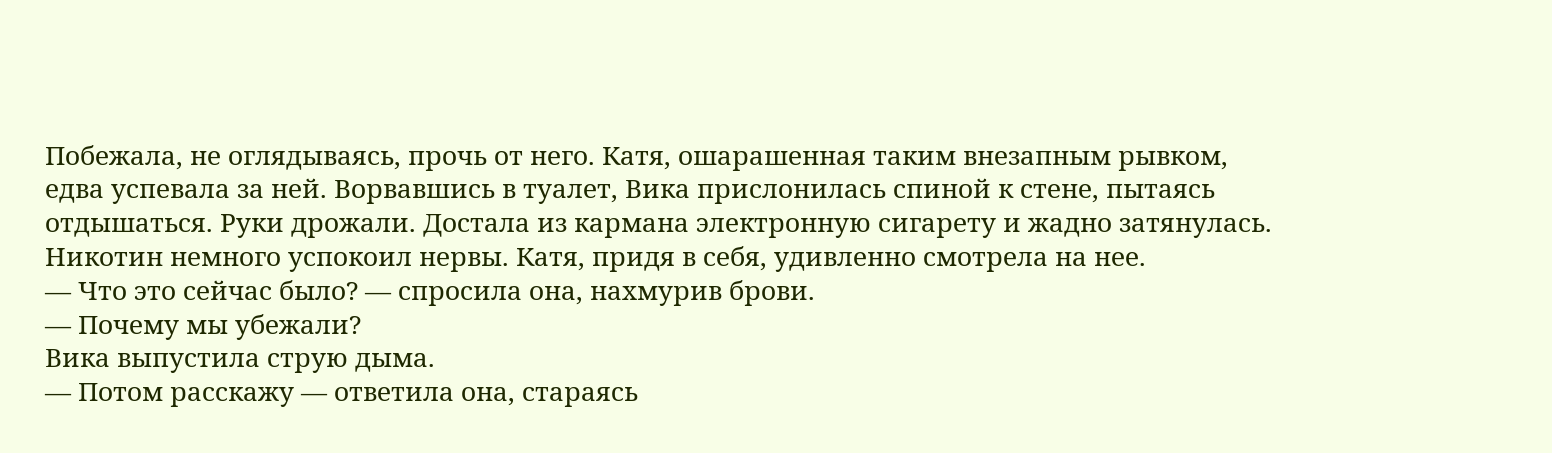Побежала, не оглядываясь, прочь от него. Катя, ошарашенная таким внезапным рывком, едва успевала за ней. Ворвавшись в туалет, Вика прислонилась спиной к стене, пытаясь отдышаться. Руки дрожали. Достала из кармана электронную сигарету и жадно затянулась. Никотин немного успокоил нервы. Катя, придя в себя, удивленно смотрела на нее.
— Что это сейчас было? — спросила она, нахмурив брови.
— Почему мы убежали?
Вика выпустила струю дыма.
— Потом расскажу — ответила она, стараясь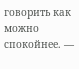говорить как можно спокойнее. —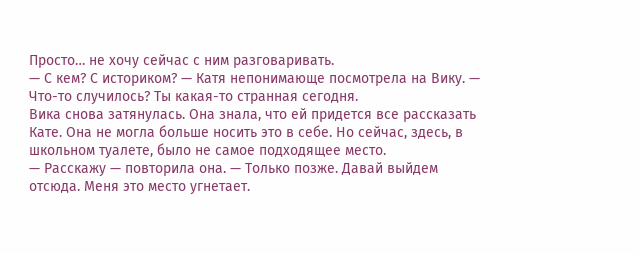Просто… не хочу сейчас с ним разговаривать.
— С кем? С историком? — Катя непонимающе посмотрела на Вику. — Что-то случилось? Ты какая-то странная сегодня.
Вика снова затянулась. Она знала, что ей придется все рассказать Кате. Она не могла больше носить это в себе. Но сейчас, здесь, в школьном туалете, было не самое подходящее место.
— Расскажу — повторила она. — Только позже. Давай выйдем отсюда. Меня это место угнетает.